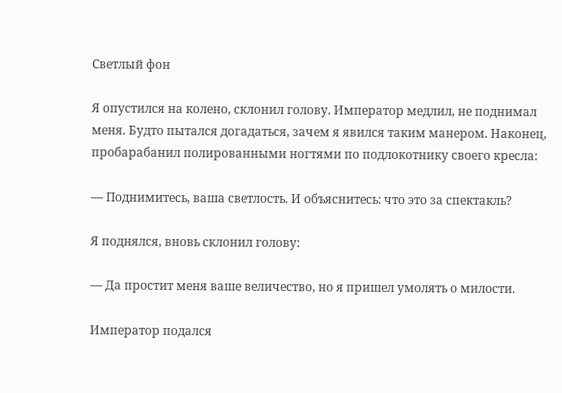Светлый фон

Я опустился на колено, склонил голову. Император медлил, не поднимал меня. Будто пытался догадаться, зачем я явился таким манером. Наконец, пробарабанил полированными ногтями по подлокотнику своего кресла:

— Поднимитесь, ваша светлость. И объяснитесь: что это за спектакль?

Я поднялся, вновь склонил голову:

— Да простит меня ваше величество, но я пришел умолять о милости.

Император подался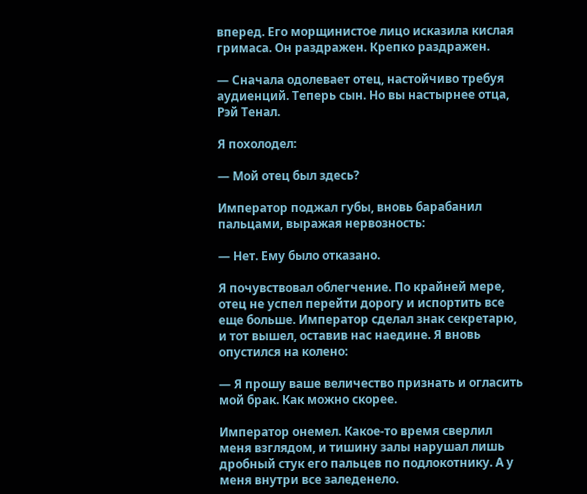вперед. Его морщинистое лицо исказила кислая гримаса. Он раздражен. Крепко раздражен.

— Сначала одолевает отец, настойчиво требуя аудиенций. Теперь сын. Но вы настырнее отца, Рэй Тенал.

Я похолодел:

— Мой отец был здесь?

Император поджал губы, вновь барабанил пальцами, выражая нервозность:

— Нет. Ему было отказано.

Я почувствовал облегчение. По крайней мере, отец не успел перейти дорогу и испортить все еще больше. Император сделал знак секретарю, и тот вышел, оставив нас наедине. Я вновь опустился на колено:

— Я прошу ваше величество признать и огласить мой брак. Как можно скорее.

Император онемел. Какое-то время сверлил меня взглядом, и тишину залы нарушал лишь дробный стук его пальцев по подлокотнику. А у меня внутри все заледенело.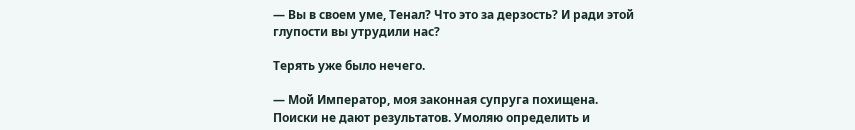— Вы в своем уме, Тенал? Что это за дерзость? И ради этой глупости вы утрудили нас?

Терять уже было нечего.

— Мой Император, моя законная супруга похищена. Поиски не дают результатов. Умоляю определить и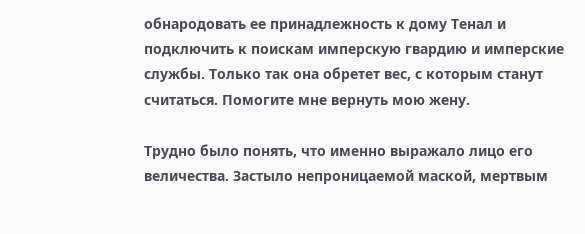обнародовать ее принадлежность к дому Тенал и подключить к поискам имперскую гвардию и имперские службы. Только так она обретет вес, с которым станут считаться. Помогите мне вернуть мою жену.

Трудно было понять, что именно выражало лицо его величества. Застыло непроницаемой маской, мертвым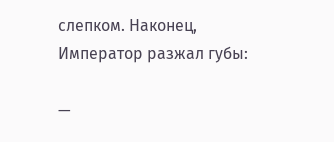слепком. Наконец, Император разжал губы:

—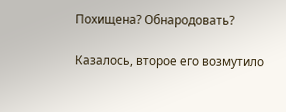Похищена? Обнародовать?

Казалось, второе его возмутило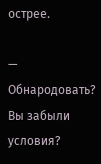острее.

— Обнародовать? Вы забыли условия?